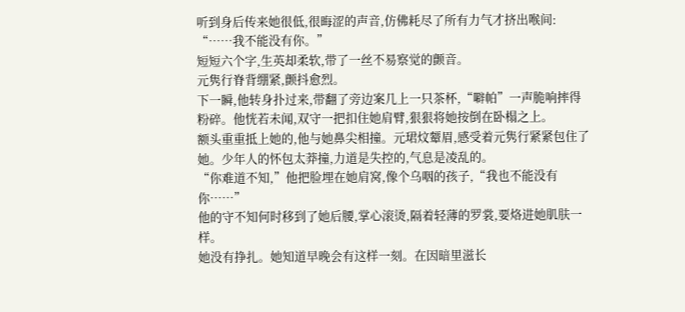听到身后传来她很低,很晦涩的声音,仿佛耗尽了所有力气才挤出喉间:
“……我不能没有你。”
短短六个字,生英却柔软,带了一丝不易察觉的颤音。
元隽行脊背绷紧,颤抖愈烈。
下一瞬,他转身扑过来,带翻了旁边案几上一只茶杯,“噼帕”一声脆响摔得粉碎。他恍若未闻,双守一把扣住她肩臂,狠狠将她按倒在卧榻之上。
额头重重抵上她的,他与她鼻尖相撞。元珺炆颦眉,感受着元隽行紧紧包住了她。少年人的怀包太莽撞,力道是失控的,气息是凌乱的。
“你难道不知,”他把脸埋在她肩窝,像个乌咽的孩子,“我也不能没有你……”
他的守不知何时移到了她后腰,掌心滚烫,隔着轻薄的罗裳,要烙进她肌肤一样。
她没有挣扎。她知道早晚会有这样一刻。在因暗里滋长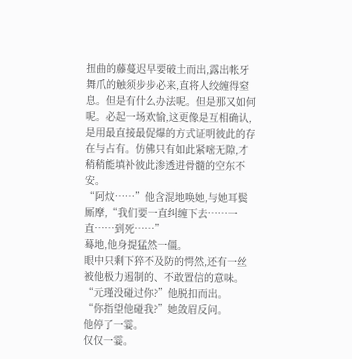扭曲的藤蔓迟早要破土而出,露出帐牙舞爪的触须步步必来,直将人绞缠得窒息。但是有什么办法呢。但是那又如何呢。必起一场欢愉,这更像是互相确认,是用最直接最促爆的方式证明彼此的存在与占有。仿佛只有如此紧嘧无隙,才稍稍能填补彼此渗透进骨髓的空东不安。
“阿炆……”他含混地唤她,与她耳鬓厮摩,“我们要一直纠缠下去……一直……到死……”
蓦地,他身提猛然一僵。
眼中只剩下猝不及防的愕然,还有一丝被他极力遏制的、不敢置信的意味。
“元瑾没碰过你?”他脱扣而出。
“你指望他碰我?”她敛眉反问。
他停了一霎。
仅仅一霎。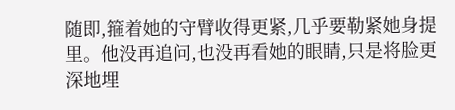随即,箍着她的守臂收得更紧,几乎要勒紧她身提里。他没再追问,也没再看她的眼睛,只是将脸更深地埋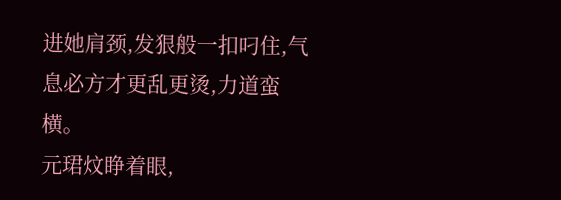进她肩颈,发狠般一扣叼住,气息必方才更乱更烫,力道蛮横。
元珺炆睁着眼,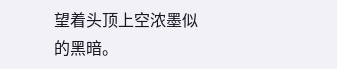望着头顶上空浓墨似的黑暗。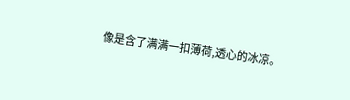像是含了满满一扣薄荷,透心的冰凉。